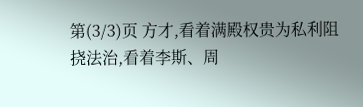第(3/3)页 方才,看着满殿权贵为私利阻挠法治,看着李斯、周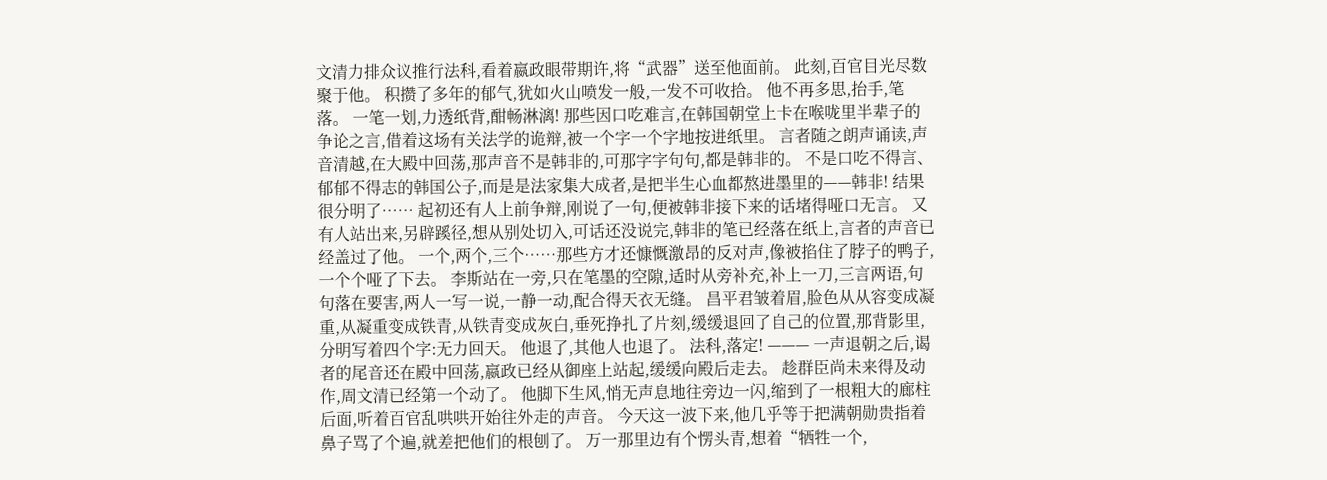文清力排众议推行法科,看着嬴政眼带期许,将“武器”送至他面前。 此刻,百官目光尽数聚于他。 积攒了多年的郁气,犹如火山喷发一般,一发不可收拾。 他不再多思,抬手,笔落。 一笔一划,力透纸背,酣畅淋漓! 那些因口吃难言,在韩国朝堂上卡在喉咙里半辈子的争论之言,借着这场有关法学的诡辩,被一个字一个字地按进纸里。 言者随之朗声诵读,声音清越,在大殿中回荡,那声音不是韩非的,可那字字句句,都是韩非的。 不是口吃不得言、郁郁不得志的韩国公子,而是是法家集大成者,是把半生心血都熬进墨里的——韩非! 结果很分明了…… 起初还有人上前争辩,刚说了一句,便被韩非接下来的话堵得哑口无言。 又有人站出来,另辟蹊径,想从别处切入,可话还没说完,韩非的笔已经落在纸上,言者的声音已经盖过了他。 一个,两个,三个……那些方才还慷慨激昂的反对声,像被掐住了脖子的鸭子,一个个哑了下去。 李斯站在一旁,只在笔墨的空隙,适时从旁补充,补上一刀,三言两语,句句落在要害,两人一写一说,一静一动,配合得天衣无缝。 昌平君皱着眉,脸色从从容变成凝重,从凝重变成铁青,从铁青变成灰白,垂死挣扎了片刻,缓缓退回了自己的位置,那背影里,分明写着四个字:无力回天。 他退了,其他人也退了。 法科,落定! ——— 一声退朝之后,谒者的尾音还在殿中回荡,嬴政已经从御座上站起,缓缓向殿后走去。 趁群臣尚未来得及动作,周文清已经第一个动了。 他脚下生风,悄无声息地往旁边一闪,缩到了一根粗大的廊柱后面,听着百官乱哄哄开始往外走的声音。 今天这一波下来,他几乎等于把满朝勋贵指着鼻子骂了个遍,就差把他们的根刨了。 万一那里边有个愣头青,想着“牺牲一个,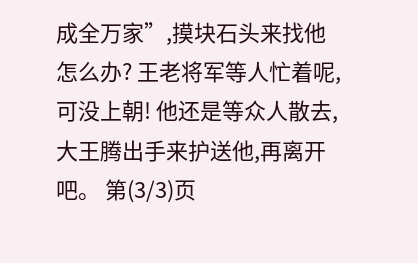成全万家”,摸块石头来找他怎么办? 王老将军等人忙着呢,可没上朝! 他还是等众人散去,大王腾出手来护送他,再离开吧。 第(3/3)页